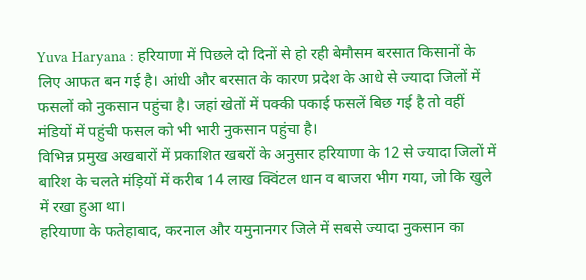Yuva Haryana : हरियाणा में पिछले दो दिनों से हो रही बेमौसम बरसात किसानों के लिए आफत बन गई है। आंधी और बरसात के कारण प्रदेश के आधे से ज्यादा जिलों में फसलों को नुकसान पहुंचा है। जहां खेतों में पक्की पकाई फसलें बिछ गई है तो वहीं मंडियों में पहुंची फसल को भी भारी नुकसान पहुंचा है।
विभिन्न प्रमुख अखबारों में प्रकाशित खबरों के अनुसार हरियाणा के 12 से ज्यादा जिलों में बारिश के चलते मंड़ियों में करीब 14 लाख क्विंटल धान व बाजरा भीग गया, जो कि खुले में रखा हुआ था।
हरियाणा के फतेहाबाद, करनाल और यमुनानगर जिले में सबसे ज्यादा नुकसान का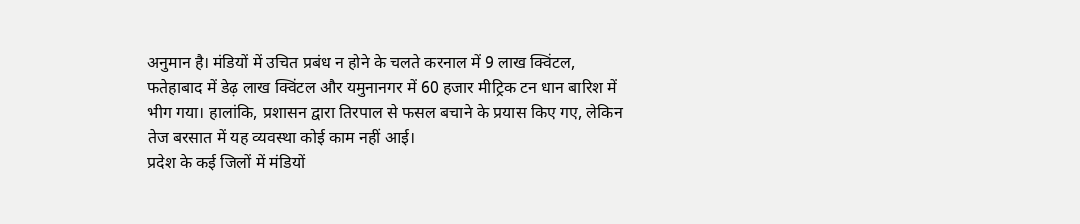अनुमान है। मंडियों में उचित प्रबंध न होने के चलते करनाल में 9 लाख क्विंटल, फतेहाबाद में डेढ़ लाख क्विंटल और यमुनानगर में 60 हजार मीट्रिक टन धान बारिश में भीग गया। हालांकि, प्रशासन द्वारा तिरपाल से फसल बचाने के प्रयास किए गए, लेकिन तेज बरसात में यह व्यवस्था कोई काम नहीं आई।
प्रदेश के कई जिलों में मंडियों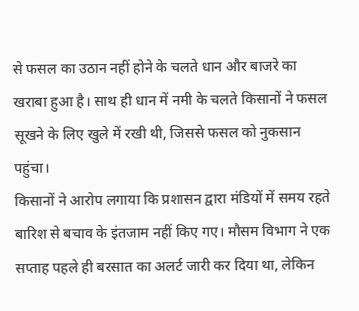से फसल का उठान नहीं होने के चलते धान और बाजरे का खराबा हुआ है। साथ ही धान में नमी के चलते किसानों ने फसल सूखने के लिए खुले में रखी थी, जिससे फसल को नुकसान पहुंचा।
किसानों ने आरोप लगाया कि प्रशासन द्वारा मंडियों में समय रहते बारिश से बचाव के इंतजाम नहीं किए गए। मौसम विभाग ने एक सप्ताह पहले ही बरसात का अलर्ट जारी कर दिया था, लेकिन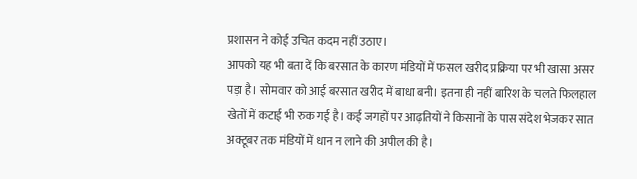प्रशासन ने कोई उचित कदम नहीं उठाए।
आपको यह भी बता दें कि बरसात के कारण मंडियों में फसल खरीद प्रक्रिया पर भी खासा असर पड़ा है। सोमवार को आई बरसात खरीद में बाधा बनी। इतना ही नहीं बारिश के चलते फिलहाल खेतों में कटाई भी रुक गई है। कई जगहों पर आढ़तियों ने किसानों के पास संदेश भेजकर सात अक्टूबर तक मंडियों में धान न लाने की अपील की है।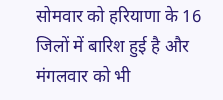सोमवार को हरियाणा के 16 जिलों में बारिश हुई है और मंगलवार को भी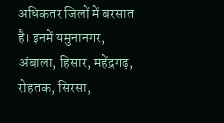अधिकतर जिलों में बरसात है। इनमें यमुनानगर, अंबाला, हिसार, महेंद्रगढ़, रोहतक, सिरसा,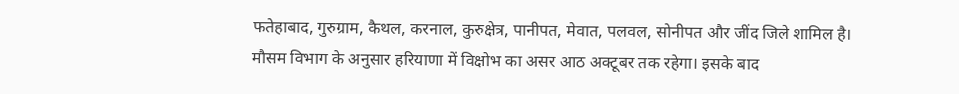फतेहाबाद, गुरुग्राम, कैथल, करनाल, कुरुक्षेत्र, पानीपत, मेवात, पलवल, सोनीपत और जींद जिले शामिल है।
मौसम विभाग के अनुसार हरियाणा में विक्षोभ का असर आठ अक्टूबर तक रहेगा। इसके बाद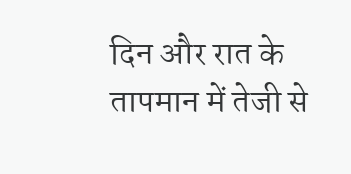दिन और रात के तापमान में तेजी से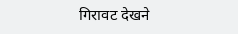गिरावट देखने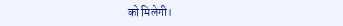को मिलेगी।